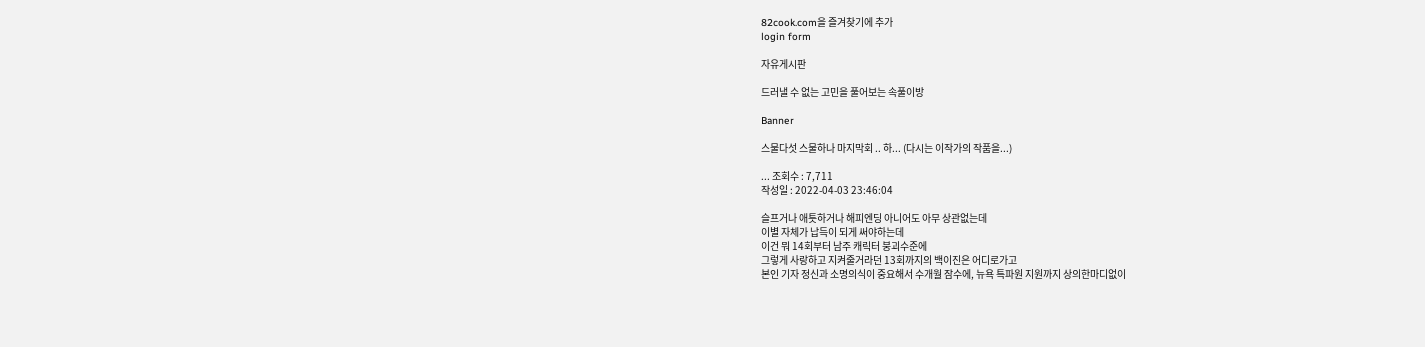82cook.com을 즐겨찾기에 추가
login form

자유게시판

드러낼 수 없는 고민을 풀어보는 속풀이방

Banner

스물다섯 스물하나 마지막회 .. 하... (다시는 이작가의 작품을...)

... 조회수 : 7,711
작성일 : 2022-04-03 23:46:04

슬프거나 애틋하거나 해피엔딩 아니어도 아무 상관없는데
이별 자체가 납득이 되게 써야하는데
이건 뭐 14회부터 남주 캐릭터 붕괴수준에
그렇게 사랑하고 지켜줄거라던 13회까지의 백이진은 어디로가고
본인 기자 정신과 소명의식이 중요해서 수개월 잠수에, 뉴욕 특파원 지원까지 상의한마디없이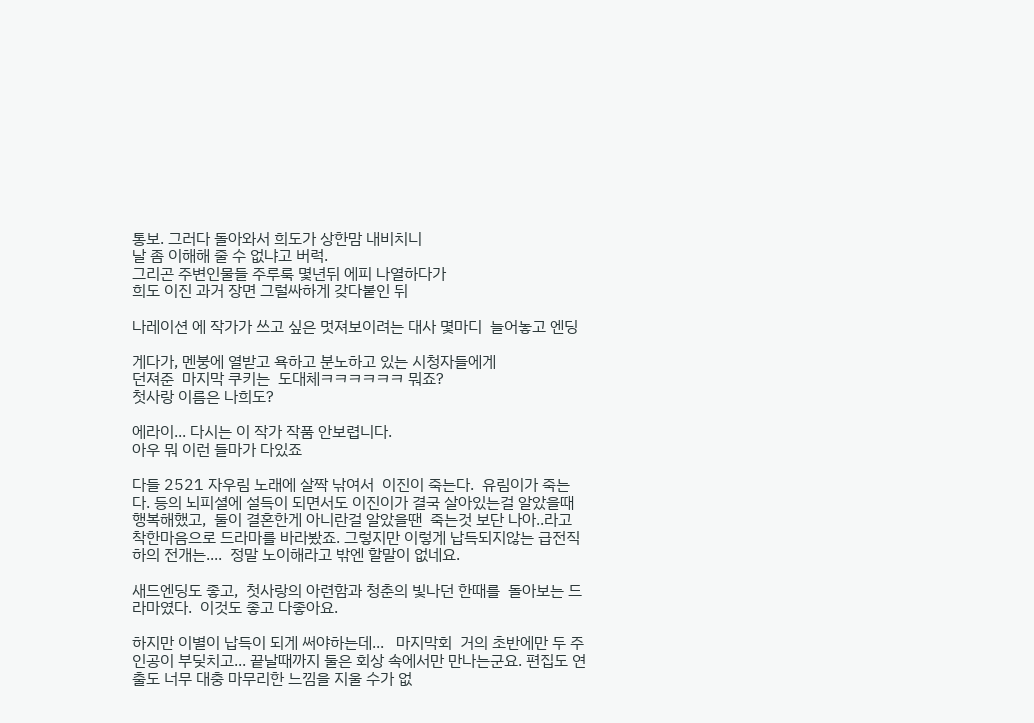통보. 그러다 돌아와서 희도가 상한맘 내비치니
날 좀 이해해 줄 수 없냐고 버럭.
그리곤 주변인물들 주루룩 몇년뒤 에피 나열하다가
희도 이진 과거 장면 그럴싸하게 갖다붙인 뒤

나레이션 에 작가가 쓰고 싶은 멋져보이려는 대사 몇마디  늘어놓고 엔딩

게다가, 멘붕에 열받고 욕하고 분노하고 있는 시청자들에게
던져준  마지막 쿠키는  도대체ㅋㅋㅋㅋㅋㅋ 뭐죠?
첫사랑 이름은 나희도?

에라이... 다시는 이 작가 작품 안보렵니다.
아우 뭐 이런 들마가 다있죠

다들 2521 자우림 노래에 살짝 낚여서  이진이 죽는다.  유림이가 죽는다. 등의 뇌피셜에 설득이 되면서도 이진이가 결국 살아있는걸 알았을때 행복해했고,  둘이 결혼한게 아니란걸 알았을땐  죽는것 보단 나아..라고 착한마음으로 드라마를 바라봤죠. 그렇지만 이렇게 납득되지않는 급전직하의 전개는....  정말 노이해라고 밖엔 할말이 없네요.

새드엔딩도 좋고,  첫사랑의 아련함과 청춘의 빛나던 한때를  돌아보는 드라마였다.  이것도 좋고 다좋아요.

하지만 이별이 납득이 되게 써야하는데...   마지막회  거의 초반에만 두 주인공이 부딪치고... 끝날때까지 둘은 회상 속에서만 만나는군요. 편집도 연출도 너무 대충 마무리한 느낌을 지울 수가 없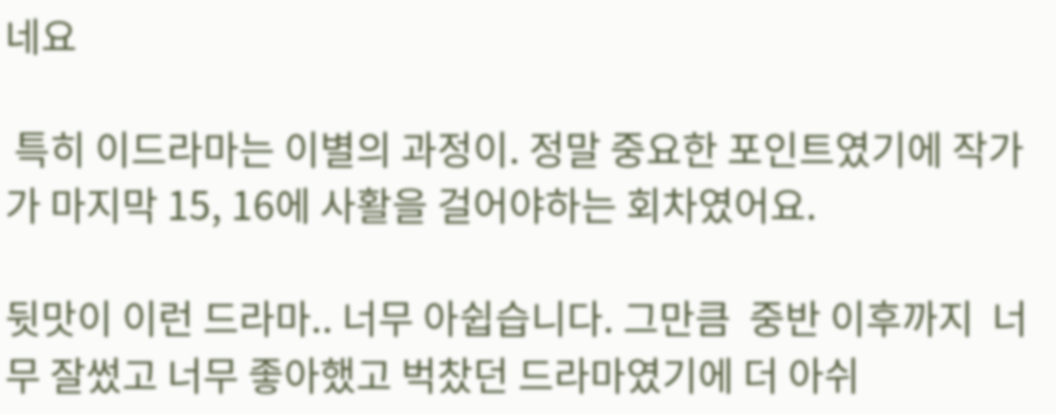네요

 특히 이드라마는 이별의 과정이. 정말 중요한 포인트였기에 작가가 마지막 15, 16에 사활을 걸어야하는 회차였어요.

뒷맛이 이런 드라마.. 너무 아쉽습니다. 그만큼  중반 이후까지  너무 잘썼고 너무 좋아했고 벅찼던 드라마였기에 더 아쉬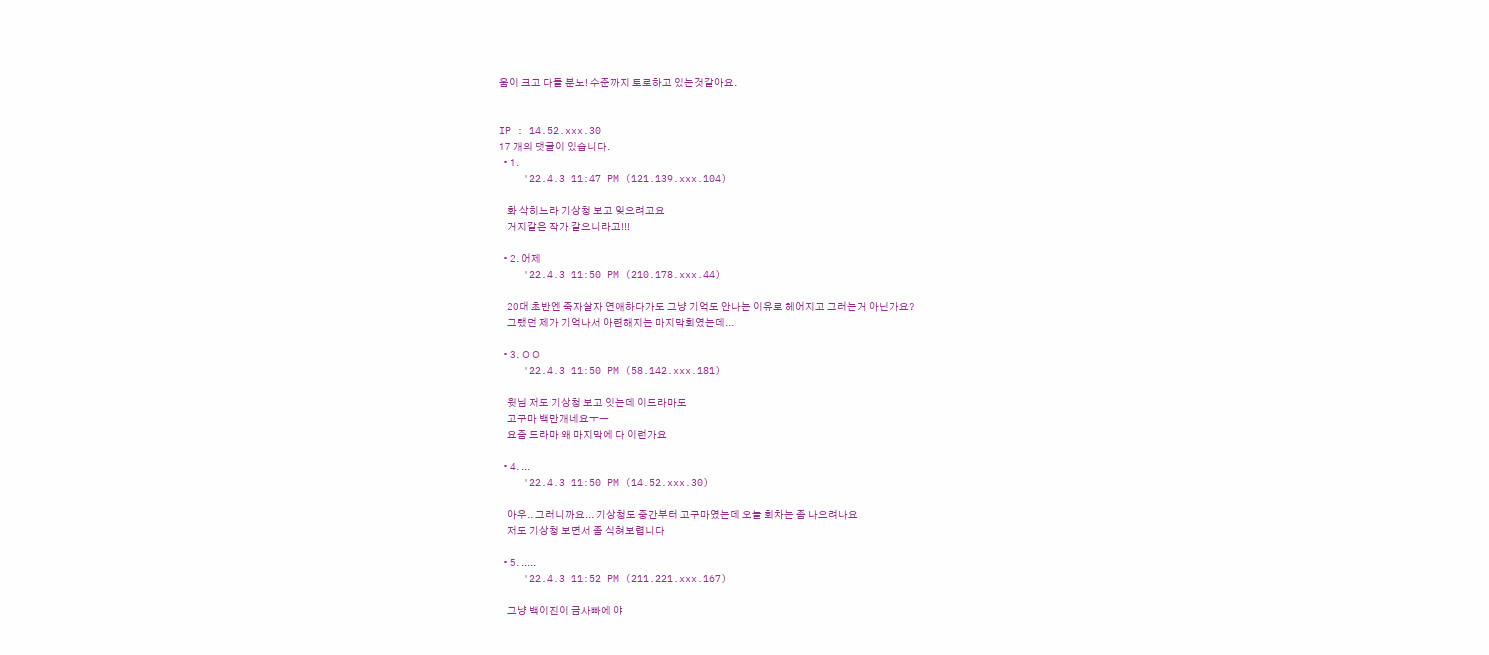움이 크고 다들 분노! 수준까지 토로하고 있는것같아요.


IP : 14.52.xxx.30
17 개의 댓글이 있습니다.
  • 1.
    '22.4.3 11:47 PM (121.139.xxx.104)

    화 삭히느라 기상청 보고 잊으려고요
    거지같은 작가 같으니라고!!!

  • 2. 어제
    '22.4.3 11:50 PM (210.178.xxx.44)

    20대 초반엔 죽자살자 연애하다가도 그냥 기억도 안나는 이유로 헤어지고 그러는거 아닌가요?
    그랬던 제가 기억나서 아련해지는 마지막회였는데...

  • 3. ㅇㅇ
    '22.4.3 11:50 PM (58.142.xxx.181)

    윗님 저도 기상청 보고 잇는데 이드라마도
    고구마 백만개네요ㅜㅡ
    요즘 드라마 왜 마지막에 다 이런가요

  • 4. ...
    '22.4.3 11:50 PM (14.52.xxx.30)

    아우.. 그러니까요... 기상청도 중간부터 고구마였는데 오늘 회차는 좀 나으려나요
    저도 기상청 보면서 좀 식혀보렵니다

  • 5. .....
    '22.4.3 11:52 PM (211.221.xxx.167)

    그냥 백이진이 금사빠에 야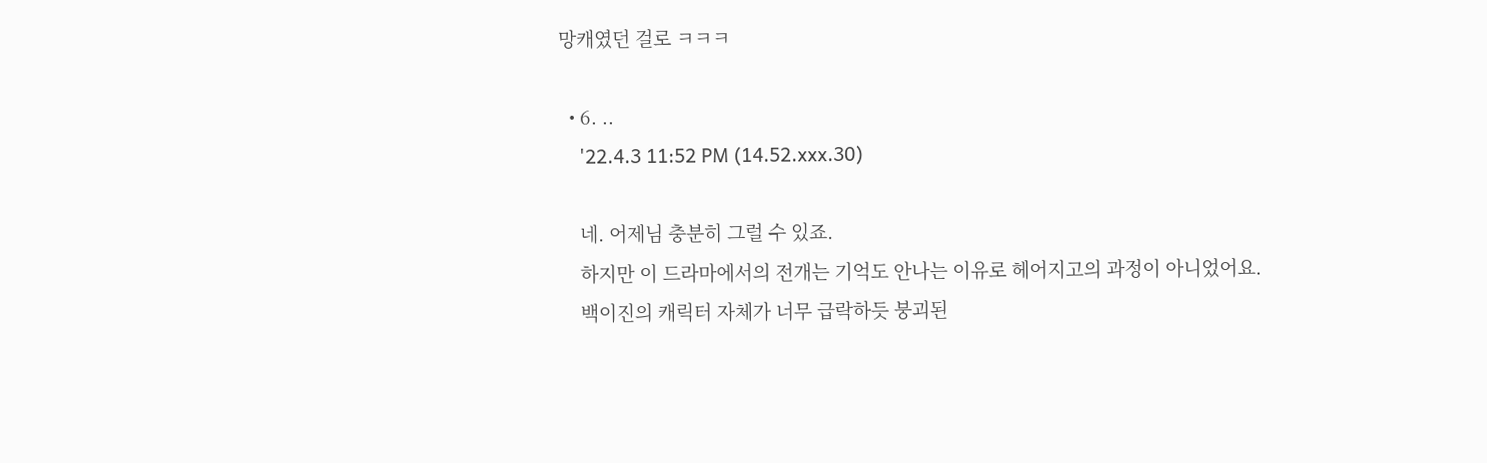망캐였던 걸로 ㅋㅋㅋ

  • 6. ..
    '22.4.3 11:52 PM (14.52.xxx.30)

    네. 어제님 충분히 그럴 수 있죠.
    하지만 이 드라마에서의 전개는 기억도 안나는 이유로 헤어지고의 과정이 아니었어요.
    백이진의 캐릭터 자체가 너무 급락하듯 붕괴된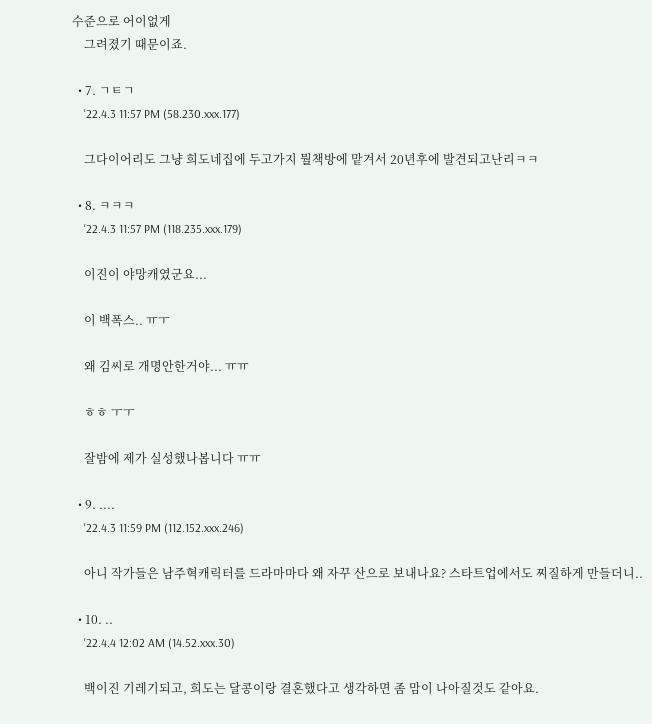수준으로 어이없게
    그려졌기 때문이죠.

  • 7. ㄱㅌㄱ
    '22.4.3 11:57 PM (58.230.xxx.177)

    그다이어리도 그냥 희도네집에 두고가지 뭘책방에 맡겨서 20년후에 발견되고난리ㅋㅋ

  • 8. ㅋㅋㅋ
    '22.4.3 11:57 PM (118.235.xxx.179)

    이진이 야망캐였군요...

    이 백폭스.. ㅠㅜ

    왜 김씨로 개명안한거야... ㅠㅠ

    ㅎㅎ ㅜㅜ

    잘밤에 제가 실성했나봅니다 ㅠㅠ

  • 9. ....
    '22.4.3 11:59 PM (112.152.xxx.246)

    아니 작가들은 남주혁캐릭터를 드라마마다 왜 자꾸 산으로 보내나요? 스타트업에서도 찌질하게 만들더니..

  • 10. ..
    '22.4.4 12:02 AM (14.52.xxx.30)

    백이진 기레기되고, 희도는 달콩이랑 결혼했다고 생각하면 좀 맘이 나아질것도 같아요.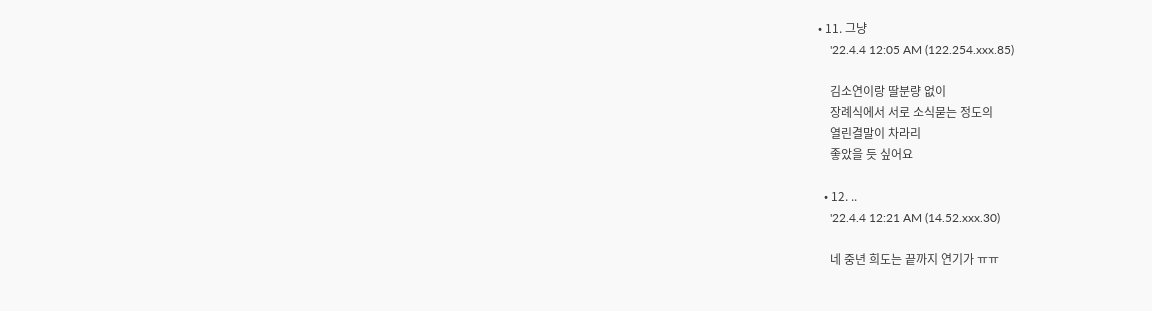• 11. 그냥
    '22.4.4 12:05 AM (122.254.xxx.85)

    김소연이랑 딸분량 없이
    장례식에서 서로 소식묻는 정도의
    열린결말이 차라리
    좋았을 듯 싶어요

  • 12. ..
    '22.4.4 12:21 AM (14.52.xxx.30)

    네 중년 희도는 끝까지 연기가 ㅠㅠ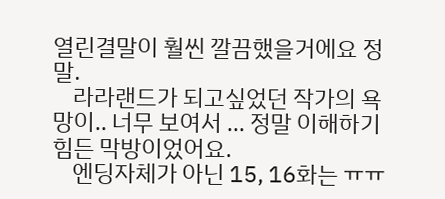열린결말이 훨씬 깔끔했을거에요 정말.
    라라랜드가 되고싶었던 작가의 욕망이.. 너무 보여서 ... 정말 이해하기 힘든 막방이었어요.
    엔딩자체가 아닌 15, 16화는 ㅠㅠ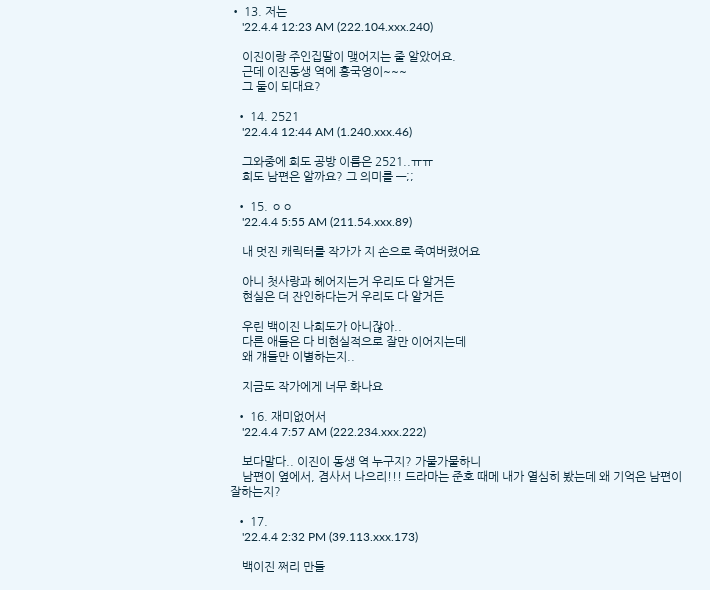• 13. 저는
    '22.4.4 12:23 AM (222.104.xxx.240)

    이진이랑 주인집딸이 맺어지는 줄 알았어요.
    근데 이진동생 역에 홍국영이~~~
    그 둘이 되대요?

  • 14. 2521
    '22.4.4 12:44 AM (1.240.xxx.46)

    그와중에 희도 공방 이름은 2521..ㅠㅠ
    희도 남편은 알까요? 그 의미를 —;;

  • 15. ㅇㅇ
    '22.4.4 5:55 AM (211.54.xxx.89)

    내 멋진 캐릭터를 작가가 지 손으로 죽여버렸어요

    아니 첫사랑과 헤어지는거 우리도 다 알거든
    현실은 더 잔인하다는거 우리도 다 알거든

    우린 백이진 나희도가 아니잖아..
    다른 애들은 다 비현실적으로 잘만 이어지는데
    왜 걔들만 이별하는지..

    지금도 작가에게 너무 화나요

  • 16. 재미없어서
    '22.4.4 7:57 AM (222.234.xxx.222)

    보다말다.. 이진이 동생 역 누구지? 가물가물하니
    남편이 옆에서, 겸사서 나으리!!! 드라마는 준호 때메 내가 열심히 봤는데 왜 기억은 남편이 잘하는지?

  • 17.
    '22.4.4 2:32 PM (39.113.xxx.173)

    백이진 쩌리 만들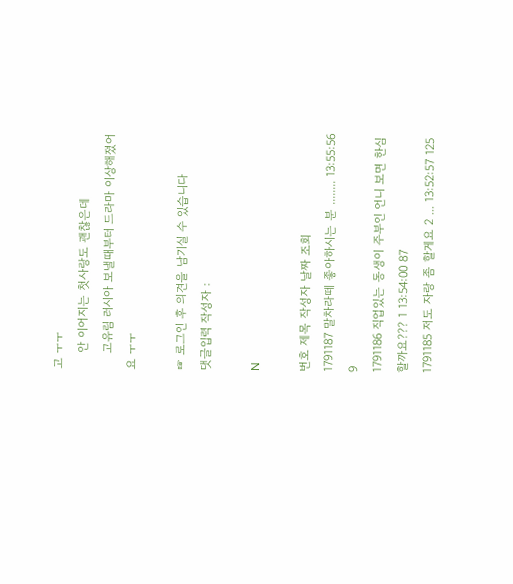고 ㅜㅜ
    안 이어지는 첫사랑도 괜찮은데
    고유림 러시아 보낼때부터 드라마 이상해졌어요 ㅜㅜ

☞ 로그인 후 의견을 남기실 수 있습니다
댓글입력 작성자 :

N

번호 제목 작성자 날짜 조회
1791187 말차라떼 좋아하시는 분 ........ 13:55:56 9
1791186 직업있는 동생이 주부인 언니 보면 한심할까요??? 1 13:54:00 87
1791185 저도 자랑 좀 할게요 2 ... 13:52:57 125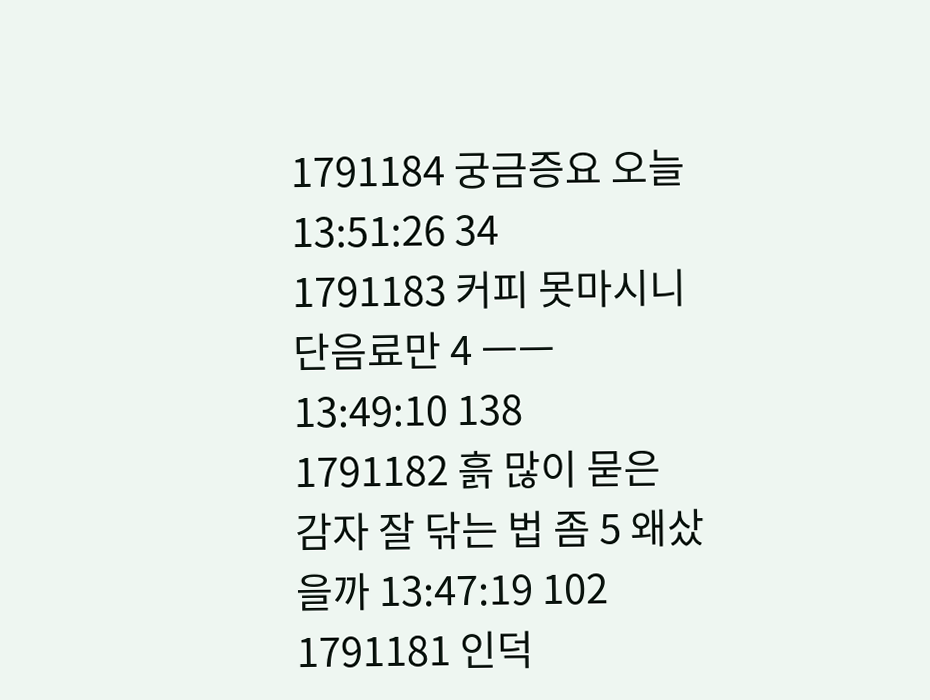1791184 궁금증요 오늘 13:51:26 34
1791183 커피 못마시니 단음료만 4 ㅡㅡ 13:49:10 138
1791182 흙 많이 묻은 감자 잘 닦는 법 좀 5 왜샀을까 13:47:19 102
1791181 인덕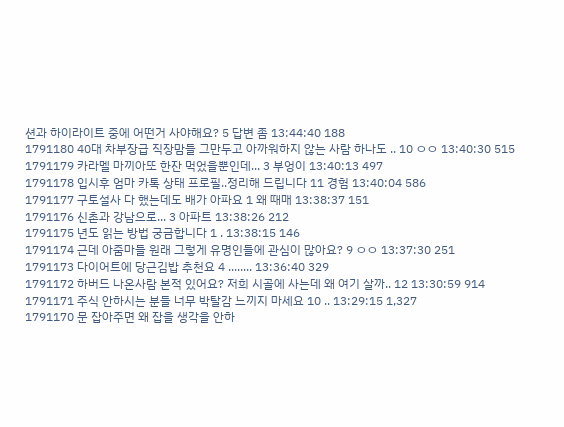션과 하이라이트 중에 어떤거 사야해요? 5 답변 좀 13:44:40 188
1791180 40대 차부장급 직장맘들 그만두고 아까워하지 않는 사람 하나도 .. 10 ㅇㅇ 13:40:30 515
1791179 카라멜 마끼아또 한잔 먹었을뿐인데... 3 부엉이 13:40:13 497
1791178 입시후 엄마 카톡 상태 프로필..정리해 드립니다 11 경험 13:40:04 586
1791177 구토설사 다 했는데도 배가 아파요 1 왜 때매 13:38:37 151
1791176 신촌과 강남으로... 3 아파트 13:38:26 212
1791175 년도 읽는 방법 궁금합니다 1 . 13:38:15 146
1791174 근데 아줌마들 원래 그렇게 유명인들에 관심이 많아요? 9 ㅇㅇ 13:37:30 251
1791173 다이어트에 당근김밥 추천요 4 ........ 13:36:40 329
1791172 하버드 나온사람 본적 있어요? 저희 시골에 사는데 왜 여기 살까.. 12 13:30:59 914
1791171 주식 안하시는 분들 너무 박탈감 느끼지 마세요 10 .. 13:29:15 1,327
1791170 문 잡아주면 왜 잡을 생각을 안하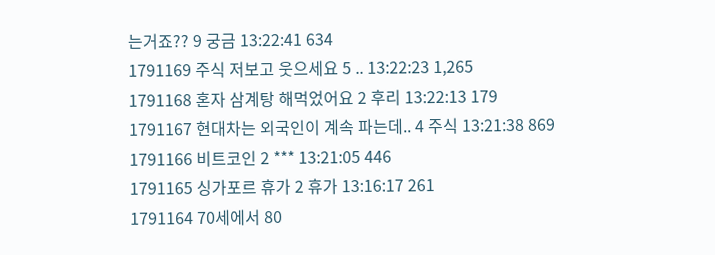는거죠?? 9 궁금 13:22:41 634
1791169 주식 저보고 웃으세요 5 .. 13:22:23 1,265
1791168 혼자 삼계탕 해먹었어요 2 후리 13:22:13 179
1791167 현대차는 외국인이 계속 파는데.. 4 주식 13:21:38 869
1791166 비트코인 2 *** 13:21:05 446
1791165 싱가포르 휴가 2 휴가 13:16:17 261
1791164 70세에서 80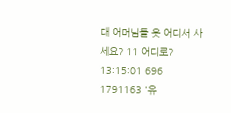대 어머님들 옷 어디서 사세요? 11 어디로? 13:15:01 696
1791163 '유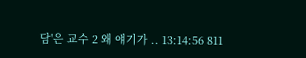담'은 교수 2 왜 얘기가 .. 13:14:56 811